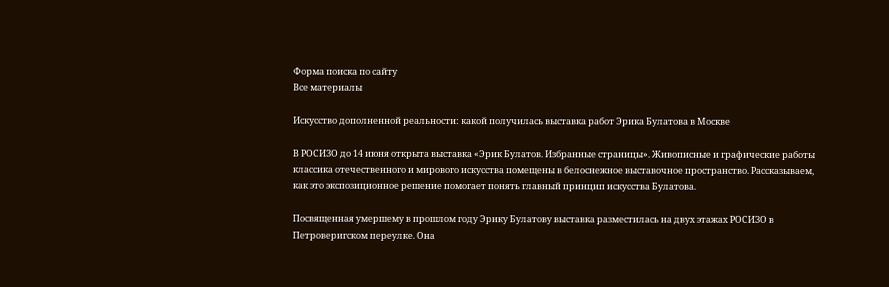Форма поиска по сайту
Все материалы

Искусство дополненной реальности: какой получилась выставка работ Эрика Булатова в Москве

В РОСИЗО до 14 июня открыта выставка «Эрик Булатов. Избранные страницы». Живописные и графические работы классика отечественного и мирового искусства помещены в белоснежное выставочное пространство. Рассказываем, как это экспозиционное решение помогает понять главный принцип искусства Булатова.

Посвященная умершему в прошлом году Эрику Булатову выставка разместилась на двух этажах РОСИЗО в Петроверигском переулке. Она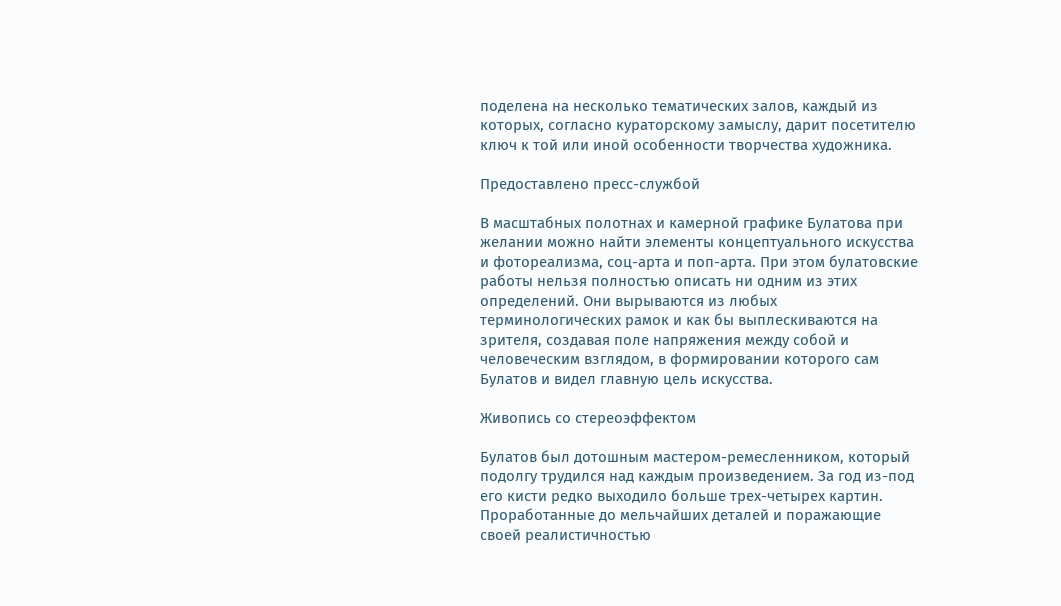поделена на несколько тематических залов, каждый из которых, согласно кураторскому замыслу, дарит посетителю ключ к той или иной особенности творчества художника.

Предоставлено пресс-службой

В масштабных полотнах и камерной графике Булатова при желании можно найти элементы концептуального искусства и фотореализма, соц-арта и поп-арта. При этом булатовские работы нельзя полностью описать ни одним из этих определений. Они вырываются из любых терминологических рамок и как бы выплескиваются на зрителя, создавая поле напряжения между собой и человеческим взглядом, в формировании которого сам Булатов и видел главную цель искусства.

Живопись со стереоэффектом

Булатов был дотошным мастером-ремесленником, который подолгу трудился над каждым произведением. За год из-под его кисти редко выходило больше трех-четырех картин. Проработанные до мельчайших деталей и поражающие своей реалистичностью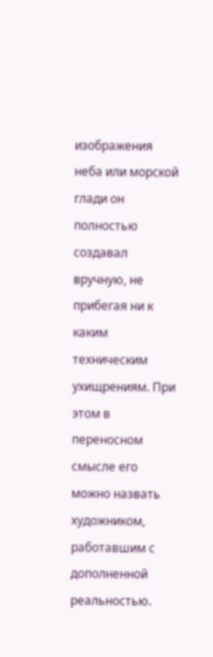изображения неба или морской глади он полностью создавал вручную, не прибегая ни к каким техническим ухищрениям. При этом в переносном смысле его можно назвать художником, работавшим с дополненной реальностью.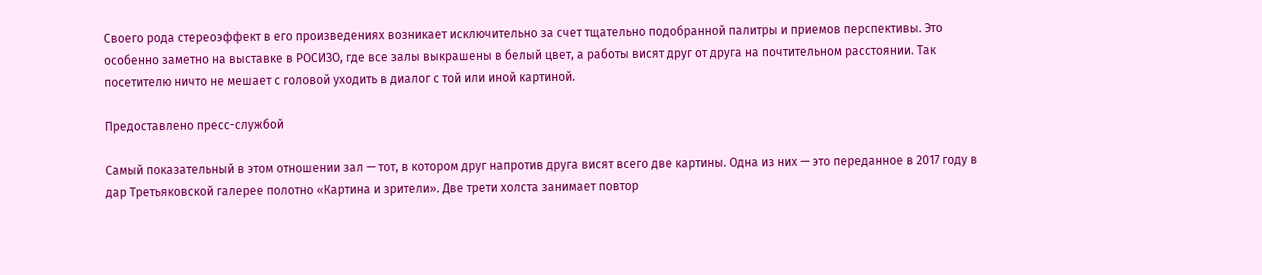Своего рода стереоэффект в его произведениях возникает исключительно за счет тщательно подобранной палитры и приемов перспективы. Это особенно заметно на выставке в РОСИЗО, где все залы выкрашены в белый цвет, а работы висят друг от друга на почтительном расстоянии. Так посетителю ничто не мешает с головой уходить в диалог с той или иной картиной.

Предоставлено пресс-службой

Самый показательный в этом отношении зал — тот, в котором друг напротив друга висят всего две картины. Одна из них — это переданное в 2017 году в дар Третьяковской галерее полотно «Картина и зрители». Две трети холста занимает повтор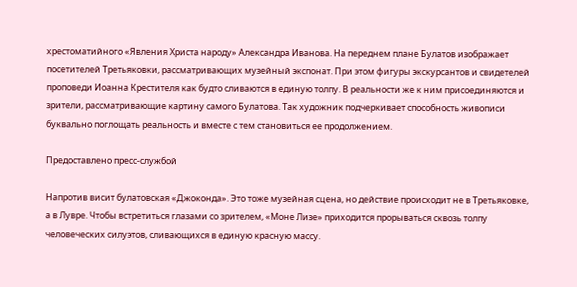хрестоматийного «Явления Христа народу» Александра Иванова. На переднем плане Булатов изображает посетителей Третьяковки, рассматривающих музейный экспонат. При этом фигуры экскурсантов и свидетелей проповеди Иоанна Крестителя как будто сливаются в единую толпу. В реальности же к ним присоединяются и зрители, рассматривающие картину самого Булатова. Так художник подчеркивает способность живописи буквально поглощать реальность и вместе с тем становиться ее продолжением.

Предоставлено пресс-службой

Напротив висит булатовская «Джоконда». Это тоже музейная сцена, но действие происходит не в Третьяковке, а в Лувре. Чтобы встретиться глазами со зрителем, «Моне Лизе» приходится прорываться сквозь толпу человеческих силуэтов, сливающихся в единую красную массу.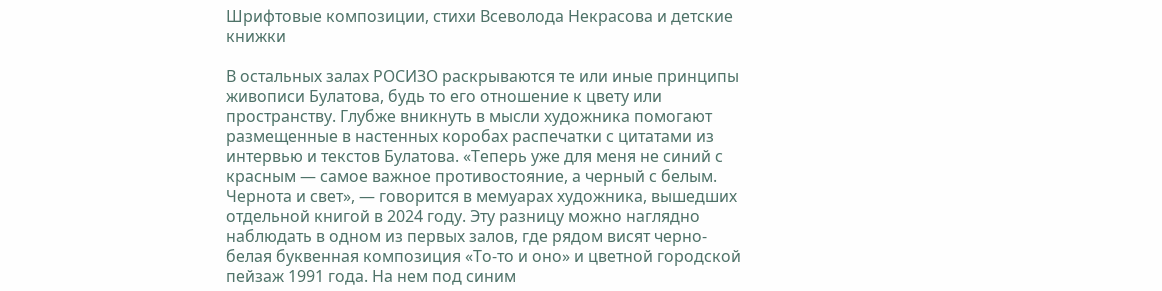Шрифтовые композиции, стихи Всеволода Некрасова и детские книжки

В остальных залах РОСИЗО раскрываются те или иные принципы живописи Булатова, будь то его отношение к цвету или пространству. Глубже вникнуть в мысли художника помогают размещенные в настенных коробах распечатки с цитатами из интервью и текстов Булатова. «Теперь уже для меня не синий с красным — самое важное противостояние, а черный с белым. Чернота и свет», — говорится в мемуарах художника, вышедших отдельной книгой в 2024 году. Эту разницу можно наглядно наблюдать в одном из первых залов, где рядом висят черно-белая буквенная композиция «То-то и оно» и цветной городской пейзаж 1991 года. На нем под синим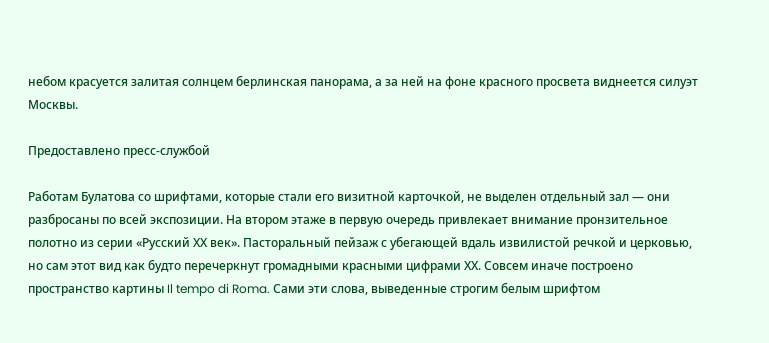небом красуется залитая солнцем берлинская панорама, а за ней на фоне красного просвета виднеется силуэт Москвы.

Предоставлено пресс-службой

Работам Булатова со шрифтами, которые стали его визитной карточкой, не выделен отдельный зал — они разбросаны по всей экспозиции. На втором этаже в первую очередь привлекает внимание пронзительное полотно из серии «Русский ХХ век». Пасторальный пейзаж с убегающей вдаль извилистой речкой и церковью, но сам этот вид как будто перечеркнут громадными красными цифрами ХХ. Совсем иначе построено пространство картины Il tempo di Roma. Сами эти слова, выведенные строгим белым шрифтом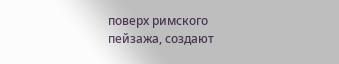поверх римского пейзажа, создают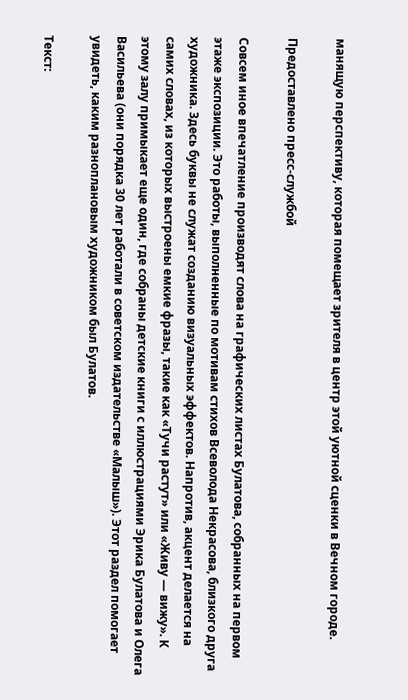манящую перспективу, которая помещает зрителя в центр этой уютной сценки в Вечном городе.

Предоставлено пресс-службой

Совсем иное впечатление производят слова на графических листах Булатова, собранных на первом этаже экспозиции. Это работы, выполненные по мотивам стихов Всеволода Некрасова, близкого друга художника. Здесь буквы не служат созданию визуальных эффектов. Напротив, акцент делается на самих словах, из которых выстроены емкие фразы, такие как «Тучи растут» или «Живу — вижу». К этому залу примыкает еще один, где собраны детские книги с иллюстрациями Эрика Булатова и Олега Васильева (они порядка 30 лет работали в советском издательстве «Малыш»). Этот раздел помогает увидеть, каким разноплановым художником был Булатов.

Текст: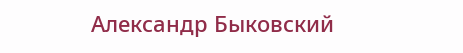Александр Быковский